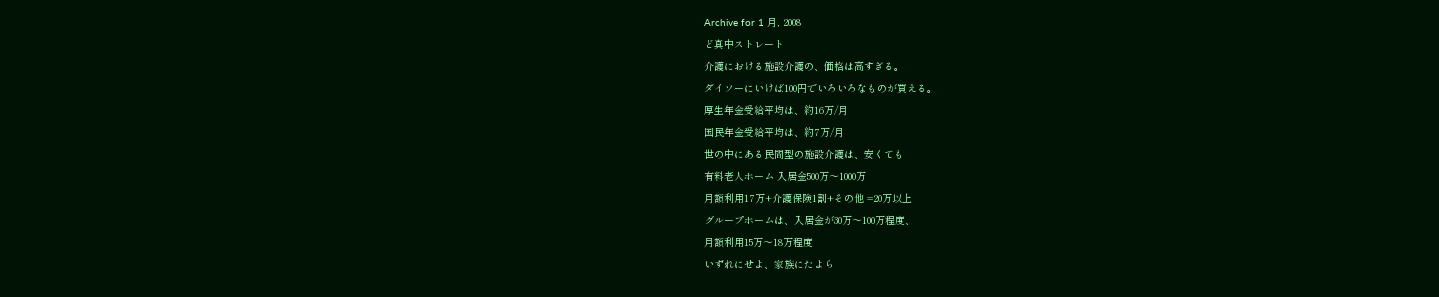Archive for 1 月, 2008
ど真中ストレート
介護における施設介護の、価格は高すぎる。
ダイソーにいけば100円でいろいろなものが買える。
厚生年金受給平均は、約16万/月
国民年金受給平均は、約7万/月
世の中にある民間型の施設介護は、安くても
有料老人ホーム 入居金500万〜1000万
月額利用17万+介護保険1割+その他 =20万以上
グループホームは、入居金が30万〜100万程度、
月額利用15万〜18万程度
いずれにせよ、家族にたよら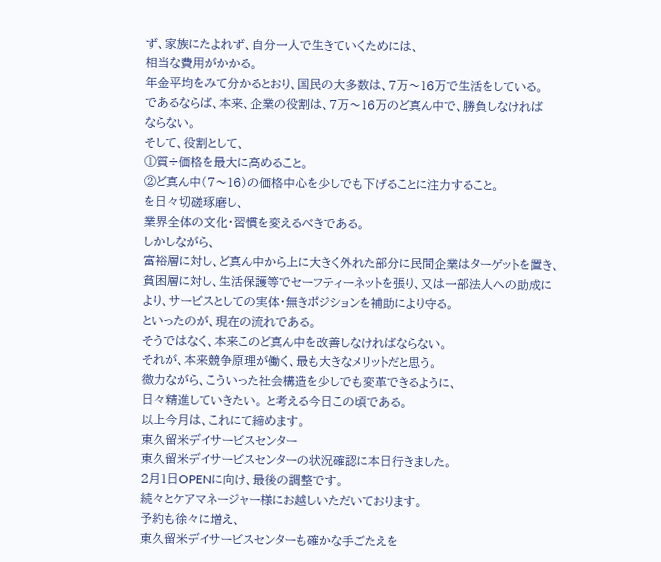ず、家族にたよれず、自分一人で生きていくためには、
相当な費用がかかる。
年金平均をみて分かるとおり、国民の大多数は、7万〜16万で生活をしている。
であるならば、本来、企業の役割は、7万〜16万のど真ん中で、勝負しなければ
ならない。
そして、役割として、
①質÷価格を最大に高めること。
②ど真ん中(7〜16)の価格中心を少しでも下げることに注力すること。
を日々切磋琢磨し、
業界全体の文化・習慣を変えるべきである。
しかしながら、
富裕層に対し、ど真ん中から上に大きく外れた部分に民間企業はターゲットを置き、
貧困層に対し、生活保護等でセーフティーネットを張り、又は一部法人への助成に
より、サービスとしての実体・無きポジションを補助により守る。
といったのが、現在の流れである。
そうではなく、本来このど真ん中を改善しなければならない。
それが、本来競争原理が働く、最も大きなメリットだと思う。
微力ながら、こういった社会構造を少しでも変革できるように、
日々精進していきたい。 と考える今日この頃である。
以上今月は、これにて締めます。
東久留米デイサービスセンター
東久留米デイサービスセンターの状況確認に本日行きました。
2月1日OPENに向け、最後の調整です。
続々とケアマネージャー様にお越しいただいております。
予約も徐々に増え、
東久留米デイサービスセンターも確かな手ごたえを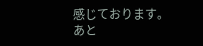感じております。
あと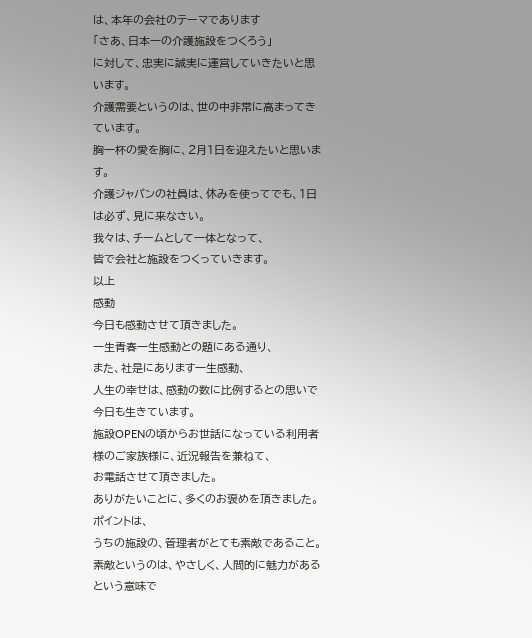は、本年の会社のテーマであります
「さあ、日本一の介護施設をつくろう」
に対して、忠実に誠実に運営していきたいと思います。
介護需要というのは、世の中非常に高まってきています。
胸一杯の愛を胸に、2月1日を迎えたいと思います。
介護ジャパンの社員は、休みを使ってでも、1日は必ず、見に来なさい。
我々は、チームとして一体となって、
皆で会社と施設をつくっていきます。
以上
感動
今日も感動させて頂きました。
一生青春一生感動との題にある通り、
また、社是にあります一生感動、
人生の幸せは、感動の数に比例するとの思いで今日も生きています。
施設OPENの頃からお世話になっている利用者様のご家族様に、近況報告を兼ねて、
お電話させて頂きました。
ありがたいことに、多くのお褒めを頂きました。
ポイントは、
うちの施設の、管理者がとても素敵であること。
素敵というのは、やさしく、人間的に魅力があるという意味で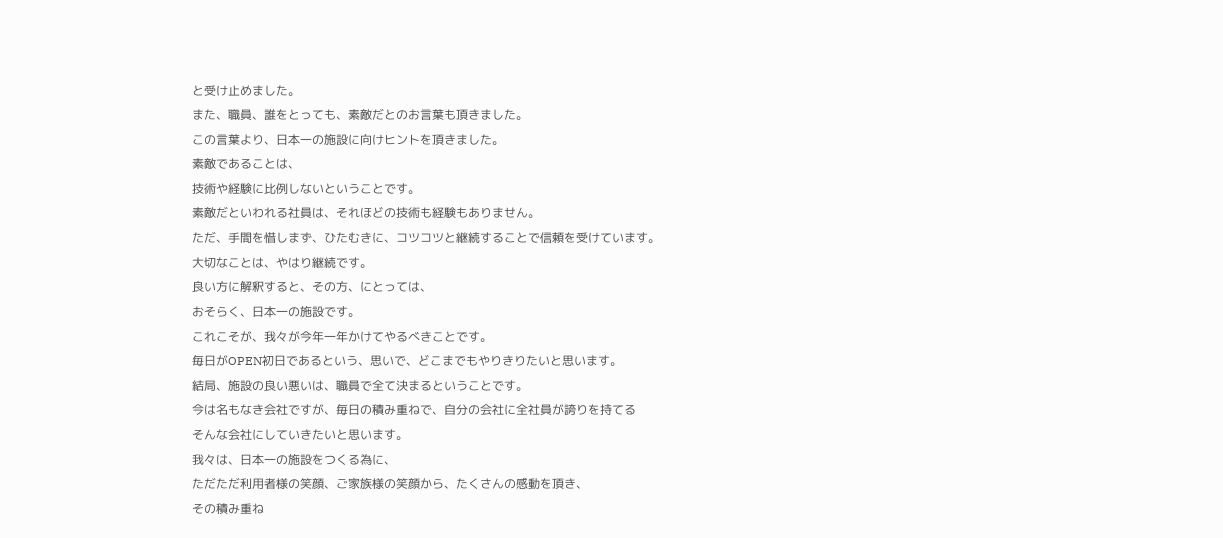と受け止めました。
また、職員、誰をとっても、素敵だとのお言葉も頂きました。
この言葉より、日本一の施設に向けヒントを頂きました。
素敵であることは、
技術や経験に比例しないということです。
素敵だといわれる社員は、それほどの技術も経験もありません。
ただ、手間を惜しまず、ひたむきに、コツコツと継続することで信頼を受けています。
大切なことは、やはり継続です。
良い方に解釈すると、その方、にとっては、
おそらく、日本一の施設です。
これこそが、我々が今年一年かけてやるべきことです。
毎日がOPEN初日であるという、思いで、どこまでもやりきりたいと思います。
結局、施設の良い悪いは、職員で全て決まるということです。
今は名もなき会社ですが、毎日の積み重ねで、自分の会社に全社員が誇りを持てる
そんな会社にしていきたいと思います。
我々は、日本一の施設をつくる為に、
ただただ利用者様の笑顔、ご家族様の笑顔から、たくさんの感動を頂き、
その積み重ね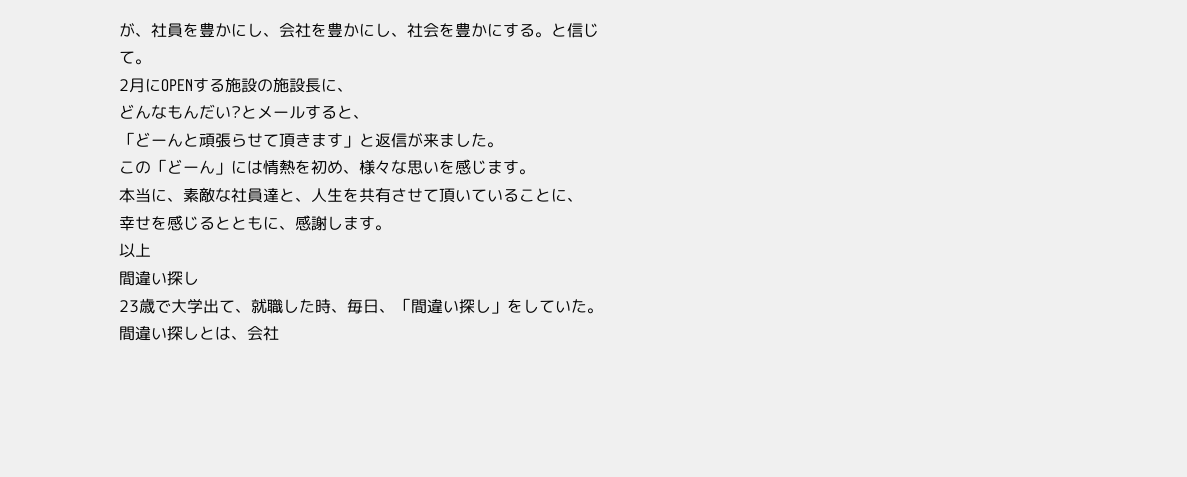が、社員を豊かにし、会社を豊かにし、社会を豊かにする。と信じて。
2月にOPENする施設の施設長に、
どんなもんだい?とメールすると、
「どーんと頑張らせて頂きます」と返信が来ました。
この「どーん」には情熱を初め、様々な思いを感じます。
本当に、素敵な社員達と、人生を共有させて頂いていることに、
幸せを感じるとともに、感謝します。
以上
間違い探し
23歳で大学出て、就職した時、毎日、「間違い探し」をしていた。
間違い探しとは、会社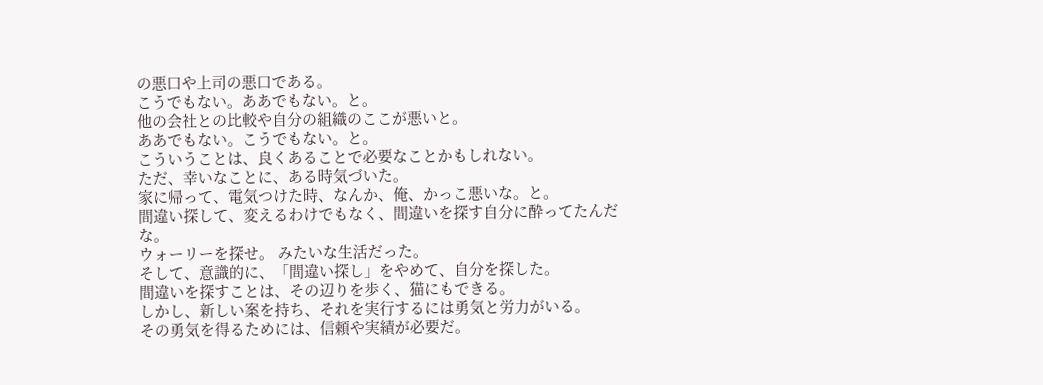の悪口や上司の悪口である。
こうでもない。ああでもない。と。
他の会社との比較や自分の組織のここが悪いと。
ああでもない。こうでもない。と。
こういうことは、良くあることで必要なことかもしれない。
ただ、幸いなことに、ある時気づいた。
家に帰って、電気つけた時、なんか、俺、かっこ悪いな。と。
間違い探して、変えるわけでもなく、間違いを探す自分に酔ってたんだな。
ウォーリーを探せ。 みたいな生活だった。
そして、意識的に、「間違い探し」をやめて、自分を探した。
間違いを探すことは、その辺りを歩く、猫にもできる。
しかし、新しい案を持ち、それを実行するには勇気と労力がいる。
その勇気を得るためには、信頼や実績が必要だ。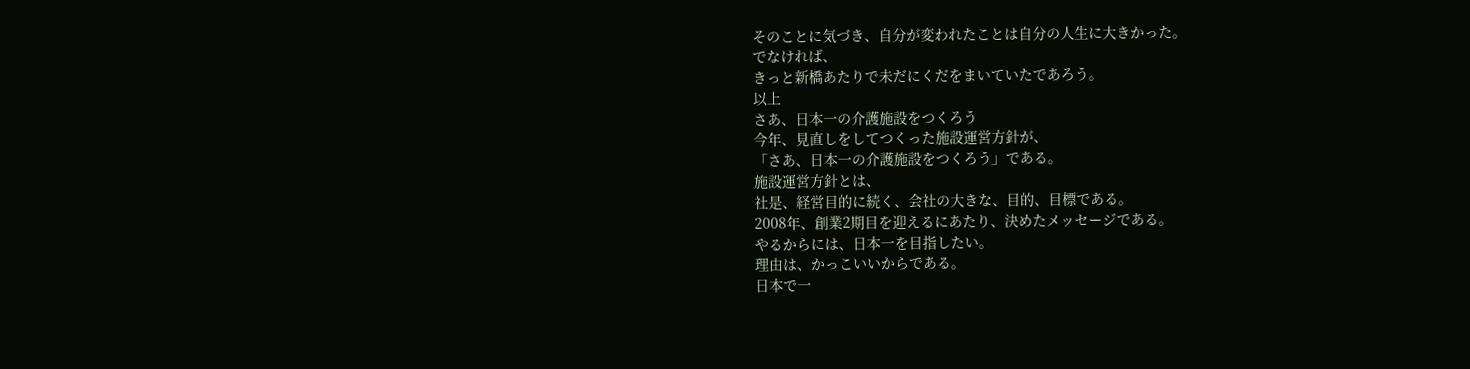そのことに気づき、自分が変われたことは自分の人生に大きかった。
でなければ、
きっと新橋あたりで未だにくだをまいていたであろう。
以上
さあ、日本一の介護施設をつくろう
今年、見直しをしてつくった施設運営方針が、
「さあ、日本一の介護施設をつくろう」である。
施設運営方針とは、
社是、経営目的に続く、会社の大きな、目的、目標である。
2008年、創業2期目を迎えるにあたり、決めたメッセージである。
やるからには、日本一を目指したい。
理由は、かっこいいからである。
日本で一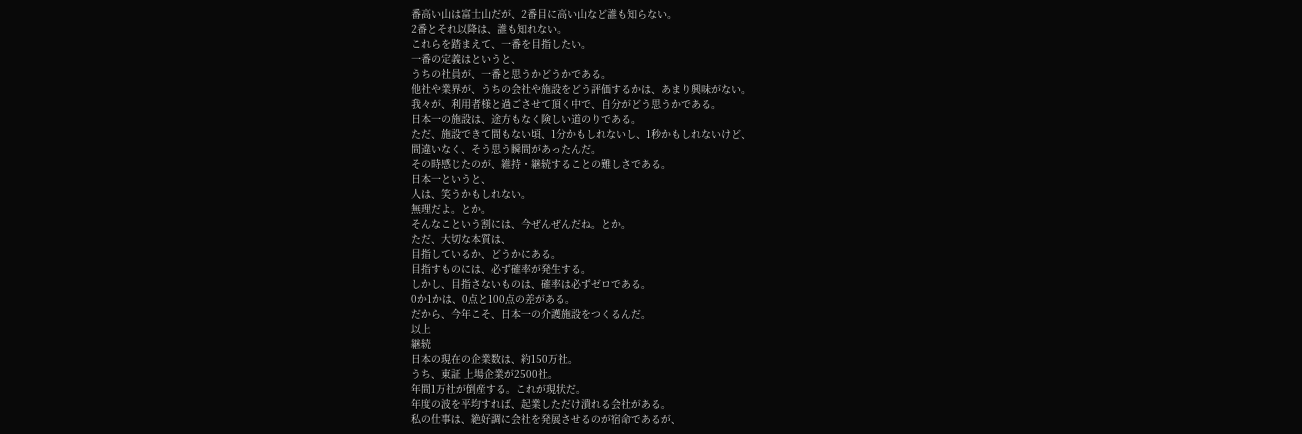番高い山は富士山だが、2番目に高い山など誰も知らない。
2番とそれ以降は、誰も知れない。
これらを踏まえて、一番を目指したい。
一番の定義はというと、
うちの社員が、一番と思うかどうかである。
他社や業界が、うちの会社や施設をどう評価するかは、あまり興味がない。
我々が、利用者様と過ごさせて頂く中で、自分がどう思うかである。
日本一の施設は、途方もなく険しい道のりである。
ただ、施設できて間もない頃、1分かもしれないし、1秒かもしれないけど、
間違いなく、そう思う瞬間があったんだ。
その時感じたのが、維持・継続することの難しさである。
日本一というと、
人は、笑うかもしれない。
無理だよ。とか。
そんなこという割には、今ぜんぜんだね。とか。
ただ、大切な本質は、
目指しているか、どうかにある。
目指すものには、必ず確率が発生する。
しかし、目指さないものは、確率は必ずゼロである。
0か1かは、0点と100点の差がある。
だから、今年こそ、日本一の介護施設をつくるんだ。
以上
継続
日本の現在の企業数は、約150万社。
うち、東証 上場企業が2500社。
年間1万社が倒産する。これが現状だ。
年度の波を平均すれば、起業しただけ潰れる会社がある。
私の仕事は、絶好調に会社を発展させるのが宿命であるが、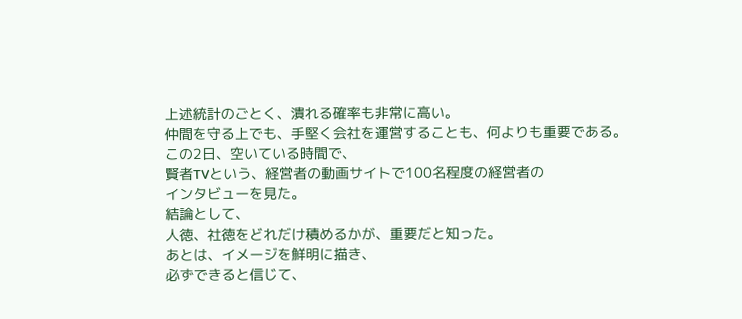上述統計のごとく、潰れる確率も非常に高い。
仲間を守る上でも、手堅く会社を運営することも、何よりも重要である。
この2日、空いている時間で、
賢者TVという、経営者の動画サイトで100名程度の経営者の
インタビューを見た。
結論として、
人徳、社徳をどれだけ積めるかが、重要だと知った。
あとは、イメージを鮮明に描き、
必ずできると信じて、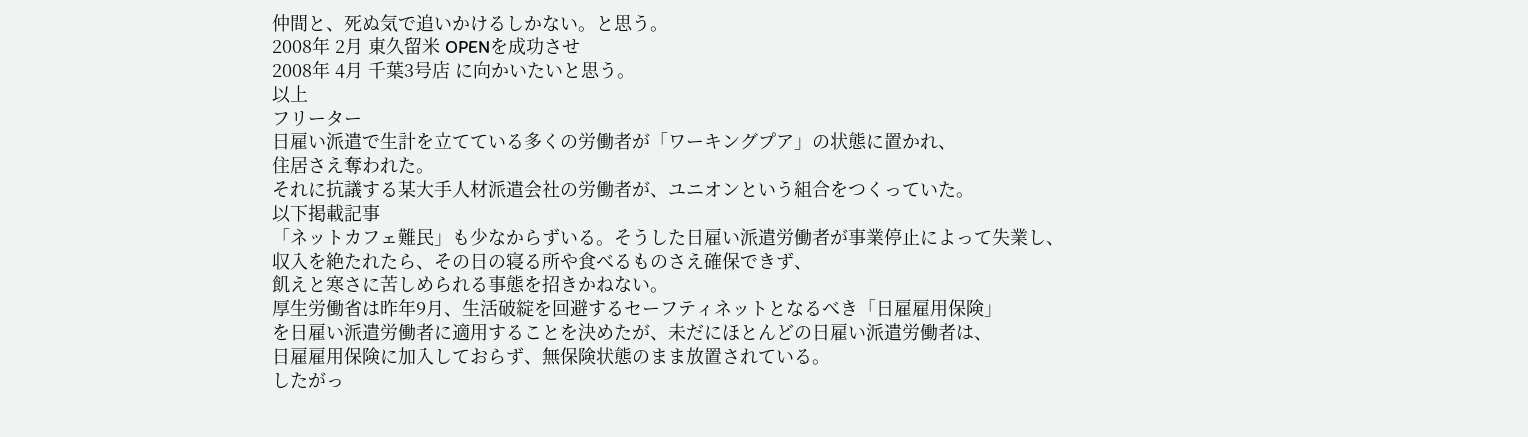仲間と、死ぬ気で追いかけるしかない。と思う。
2008年 2月 東久留米 OPENを成功させ
2008年 4月 千葉3号店 に向かいたいと思う。
以上
フリーター
日雇い派遣で生計を立てている多くの労働者が「ワーキングプア」の状態に置かれ、
住居さえ奪われた。
それに抗議する某大手人材派遣会社の労働者が、ユニオンという組合をつくっていた。
以下掲載記事
「ネットカフェ難民」も少なからずいる。そうした日雇い派遣労働者が事業停止によって失業し、
収入を絶たれたら、その日の寝る所や食べるものさえ確保できず、
飢えと寒さに苦しめられる事態を招きかねない。
厚生労働省は昨年9月、生活破綻を回避するセーフティネットとなるべき「日雇雇用保険」
を日雇い派遣労働者に適用することを決めたが、未だにほとんどの日雇い派遣労働者は、
日雇雇用保険に加入しておらず、無保険状態のまま放置されている。
したがっ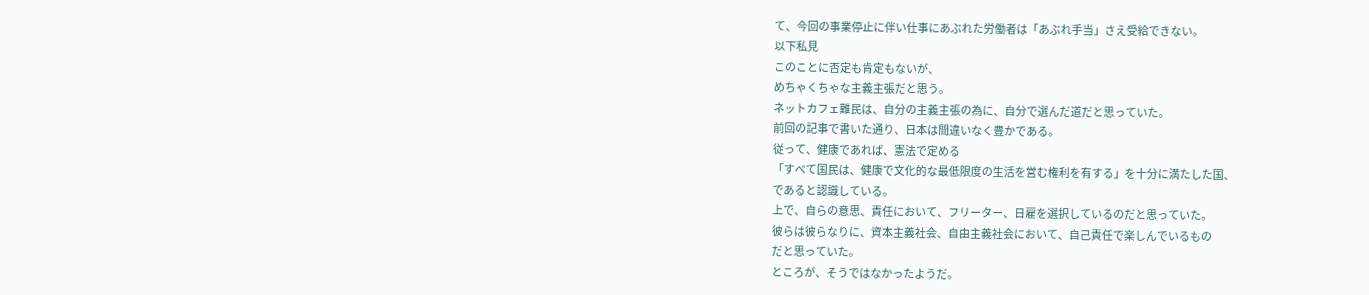て、今回の事業停止に伴い仕事にあぶれた労働者は「あぶれ手当」さえ受給できない。
以下私見
このことに否定も肯定もないが、
めちゃくちゃな主義主張だと思う。
ネットカフェ難民は、自分の主義主張の為に、自分で選んだ道だと思っていた。
前回の記事で書いた通り、日本は間違いなく豊かである。
従って、健康であれば、憲法で定める
「すべて国民は、健康で文化的な最低限度の生活を営む権利を有する」を十分に満たした国、
であると認識している。
上で、自らの意思、責任において、フリーター、日雇を選択しているのだと思っていた。
彼らは彼らなりに、資本主義社会、自由主義社会において、自己責任で楽しんでいるもの
だと思っていた。
ところが、そうではなかったようだ。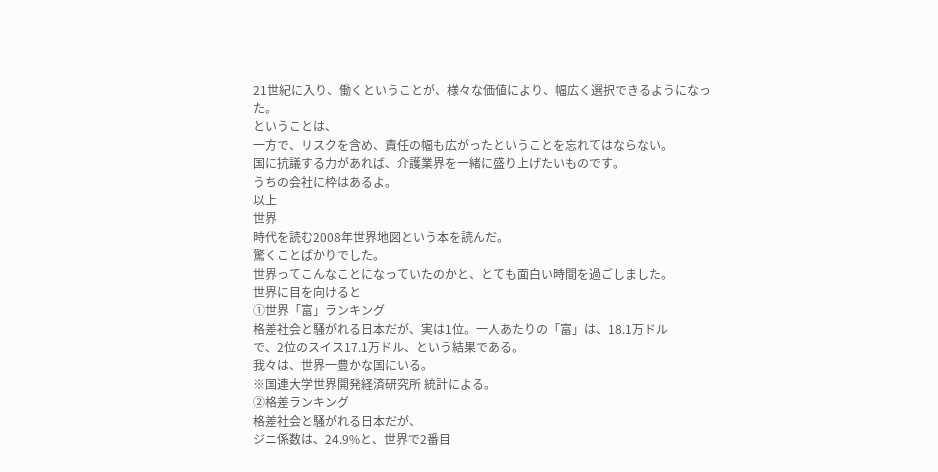21世紀に入り、働くということが、様々な価値により、幅広く選択できるようになった。
ということは、
一方で、リスクを含め、責任の幅も広がったということを忘れてはならない。
国に抗議する力があれば、介護業界を一緒に盛り上げたいものです。
うちの会社に枠はあるよ。
以上
世界
時代を読む2008年世界地図という本を読んだ。
驚くことばかりでした。
世界ってこんなことになっていたのかと、とても面白い時間を過ごしました。
世界に目を向けると
①世界「富」ランキング
格差社会と騒がれる日本だが、実は1位。一人あたりの「富」は、18.1万ドル
で、2位のスイス17.1万ドル、という結果である。
我々は、世界一豊かな国にいる。
※国連大学世界開発経済研究所 統計による。
②格差ランキング
格差社会と騒がれる日本だが、
ジニ係数は、24.9%と、世界で2番目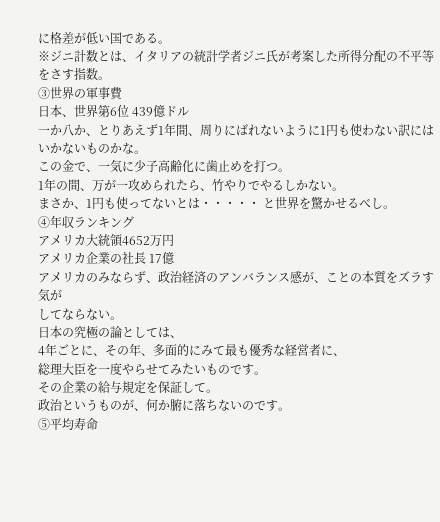に格差が低い国である。
※ジニ計数とは、イタリアの統計学者ジニ氏が考案した所得分配の不平等
をさす指数。
③世界の軍事費
日本、世界第6位 439億ドル
一か八か、とりあえず1年間、周りにばれないように1円も使わない訳には
いかないものかな。
この金で、一気に少子高齢化に歯止めを打つ。
1年の間、万が一攻められたら、竹やりでやるしかない。
まさか、1円も使ってないとは・・・・・ と世界を驚かせるべし。
④年収ランキング
アメリカ大統領4652万円
アメリカ企業の社長 17億
アメリカのみならず、政治経済のアンバランス感が、ことの本質をズラす気が
してならない。
日本の究極の論としては、
4年ごとに、その年、多面的にみて最も優秀な経営者に、
総理大臣を一度やらせてみたいものです。
その企業の給与規定を保証して。
政治というものが、何か腑に落ちないのです。
⑤平均寿命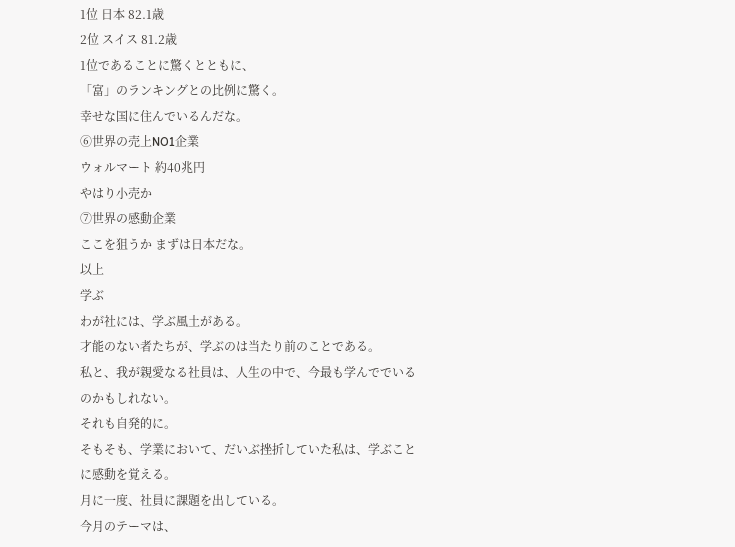1位 日本 82.1歳
2位 スイス 81.2歳
1位であることに驚くとともに、
「富」のランキングとの比例に驚く。
幸せな国に住んでいるんだな。
⑥世界の売上NO1企業
ウォルマート 約40兆円
やはり小売か
⑦世界の感動企業
ここを狙うか まずは日本だな。
以上
学ぶ
わが社には、学ぶ風土がある。
才能のない者たちが、学ぶのは当たり前のことである。
私と、我が親愛なる社員は、人生の中で、今最も学んででいるのかもしれない。
それも自発的に。
そもそも、学業において、だいぶ挫折していた私は、学ぶことに感動を覚える。
月に一度、社員に課題を出している。
今月のテーマは、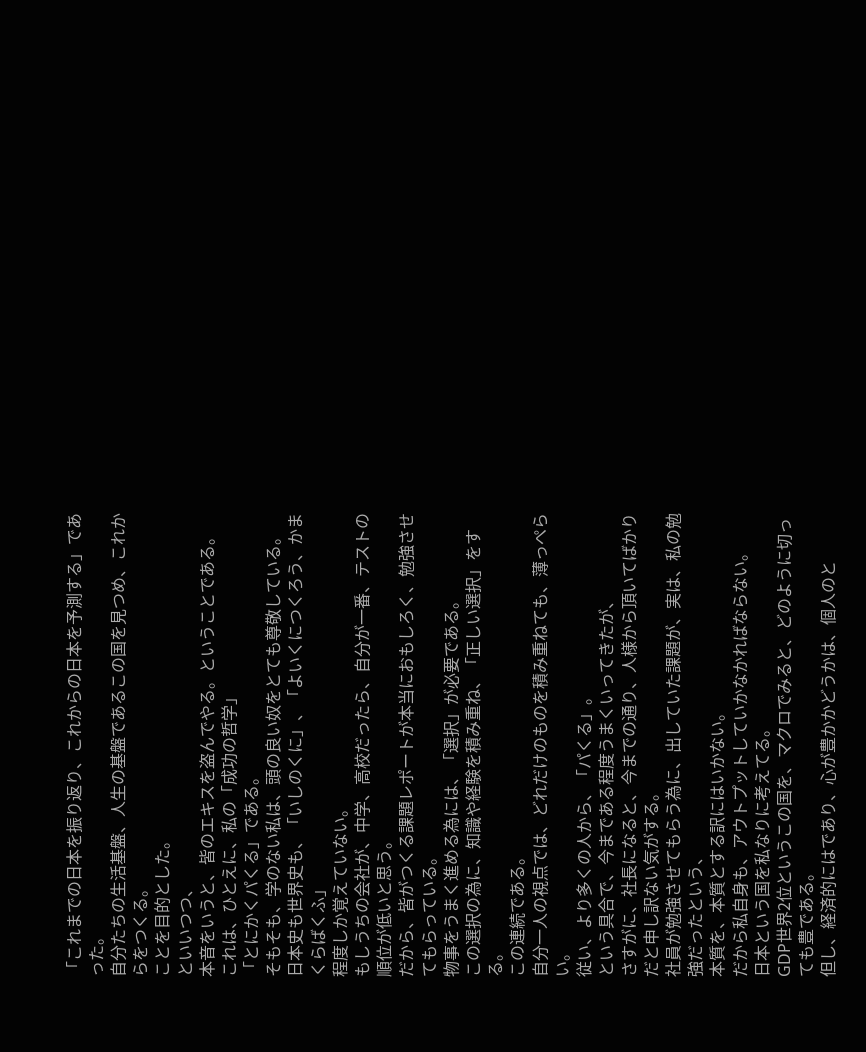「これまでの日本を振り返り、これからの日本を予測する」であった。
自分たちの生活基盤、人生の基盤であるこの国を見つめ、これからをつくる。
ことを目的とした。
といいつつ、
本音をいうと、皆のエキスを盗んでやる。ということである。
これは、ひとえに、私の「成功の哲学」
「とにかくパくる」である。
そもそも、学のない私は、頭の良い奴をとても尊敬している。
日本史も世界史も、「いしのくに」、「よいくにつくろう、かまくらばくふ」
程度しか覚えていない。
もしうちの会社が、中学、高校だったら、自分が一番、テストの順位が低いと思う。
だから、皆がつくる課題レポートが本当におもしろく、勉強させてもらっている。
物事をうまく進める為には、「選択」が必要である。
この選択の為に、知識や経験を積み重ね、「正しい選択」をする。
この連続である。
自分一人の視点では、どれだけのものを積み重ねても、薄っぺらい。
従い、より多くの人から、「パくる」。
という具合で、今まである程度うまくいってきたが、
さすがに、社長になると、今までの通り、人様から頂いてばかりだと申し訳ない気がする。
社員が勉強させてもらう為に、出していた課題が、実は、私の勉強だったという、
本質を、本質とする訳にはいかない。
だから私自身も、アウトプットしていかなかればならない。
日本という国を私なりに考えてる。
GDP世界2位というこの国を、マクロでみると、どのように切っても豊である。
但し、経済的にはであり、心が豊かかどうかは、個人のと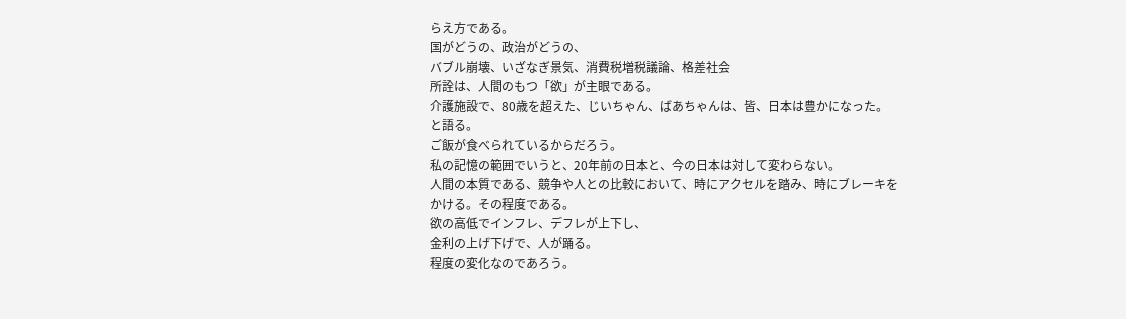らえ方である。
国がどうの、政治がどうの、
バブル崩壊、いざなぎ景気、消費税増税議論、格差社会
所詮は、人間のもつ「欲」が主眼である。
介護施設で、80歳を超えた、じいちゃん、ばあちゃんは、皆、日本は豊かになった。
と語る。
ご飯が食べられているからだろう。
私の記憶の範囲でいうと、20年前の日本と、今の日本は対して変わらない。
人間の本質である、競争や人との比較において、時にアクセルを踏み、時にブレーキを
かける。その程度である。
欲の高低でインフレ、デフレが上下し、
金利の上げ下げで、人が踊る。
程度の変化なのであろう。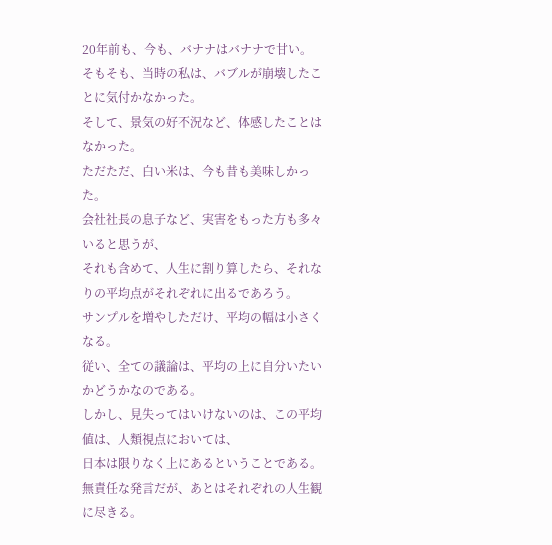20年前も、今も、バナナはバナナで甘い。
そもそも、当時の私は、バブルが崩壊したことに気付かなかった。
そして、景気の好不況など、体感したことはなかった。
ただただ、白い米は、今も昔も美味しかった。
会社社長の息子など、実害をもった方も多々いると思うが、
それも含めて、人生に割り算したら、それなりの平均点がそれぞれに出るであろう。
サンプルを増やしただけ、平均の幅は小さくなる。
従い、全ての議論は、平均の上に自分いたいかどうかなのである。
しかし、見失ってはいけないのは、この平均値は、人類視点においては、
日本は限りなく上にあるということである。
無責任な発言だが、あとはそれぞれの人生観に尽きる。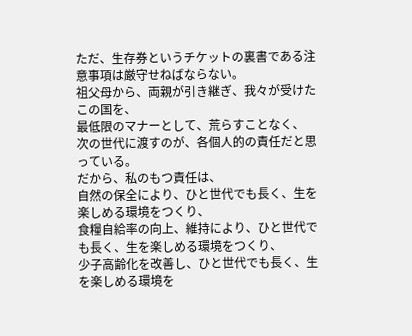ただ、生存券というチケットの裏書である注意事項は厳守せねばならない。
祖父母から、両親が引き継ぎ、我々が受けたこの国を、
最低限のマナーとして、荒らすことなく、
次の世代に渡すのが、各個人的の責任だと思っている。
だから、私のもつ責任は、
自然の保全により、ひと世代でも長く、生を楽しめる環境をつくり、
食糧自給率の向上、維持により、ひと世代でも長く、生を楽しめる環境をつくり、
少子高齢化を改善し、ひと世代でも長く、生を楽しめる環境を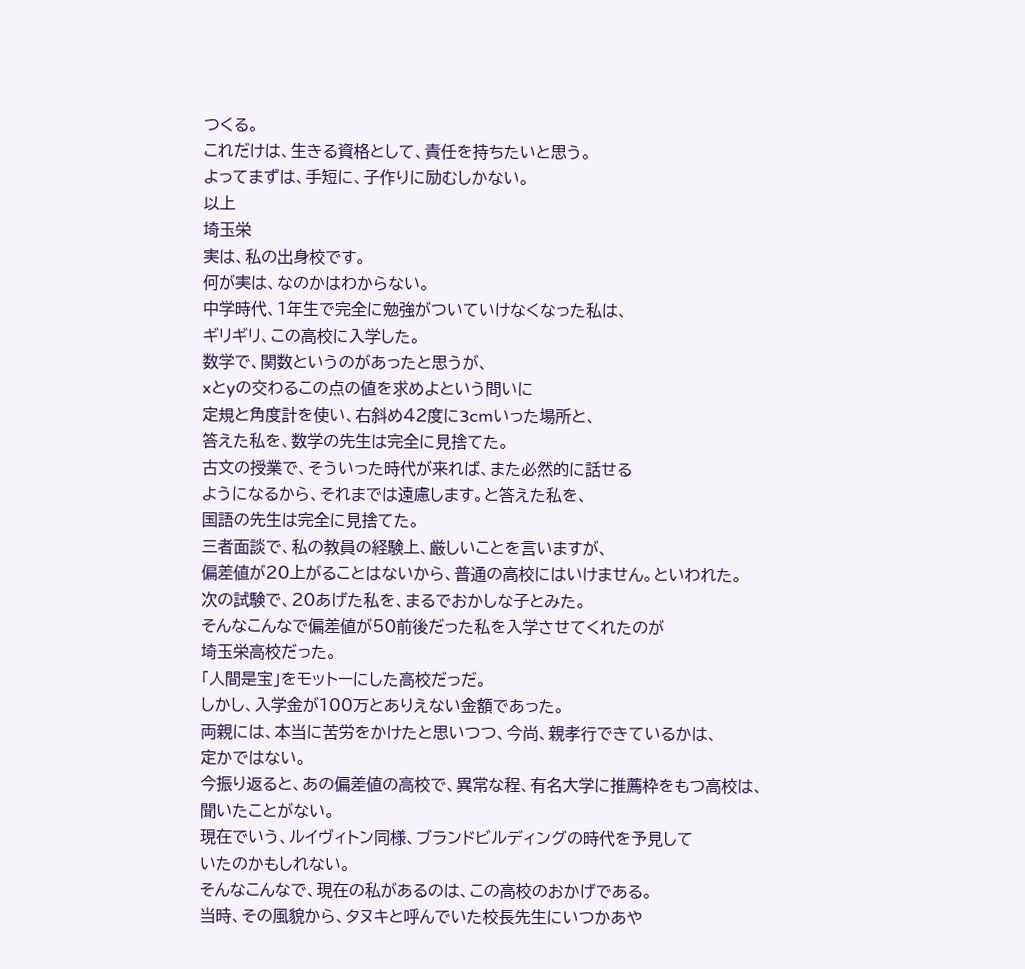つくる。
これだけは、生きる資格として、責任を持ちたいと思う。
よってまずは、手短に、子作りに励むしかない。
以上
埼玉栄
実は、私の出身校です。
何が実は、なのかはわからない。
中学時代、1年生で完全に勉強がついていけなくなった私は、
ギリギリ、この高校に入学した。
数学で、関数というのがあったと思うが、
xとyの交わるこの点の値を求めよという問いに
定規と角度計を使い、右斜め42度に3cmいった場所と、
答えた私を、数学の先生は完全に見捨てた。
古文の授業で、そういった時代が来れば、また必然的に話せる
ようになるから、それまでは遠慮します。と答えた私を、
国語の先生は完全に見捨てた。
三者面談で、私の教員の経験上、厳しいことを言いますが、
偏差値が20上がることはないから、普通の高校にはいけません。といわれた。
次の試験で、20あげた私を、まるでおかしな子とみた。
そんなこんなで偏差値が50前後だった私を入学させてくれたのが
埼玉栄高校だった。
「人間是宝」をモットーにした高校だっだ。
しかし、入学金が100万とありえない金額であった。
両親には、本当に苦労をかけたと思いつつ、今尚、親孝行できているかは、
定かではない。
今振り返ると、あの偏差値の高校で、異常な程、有名大学に推薦枠をもつ高校は、
聞いたことがない。
現在でいう、ルイヴィトン同様、ブランドビルディングの時代を予見して
いたのかもしれない。
そんなこんなで、現在の私があるのは、この高校のおかげである。
当時、その風貌から、タヌキと呼んでいた校長先生にいつかあや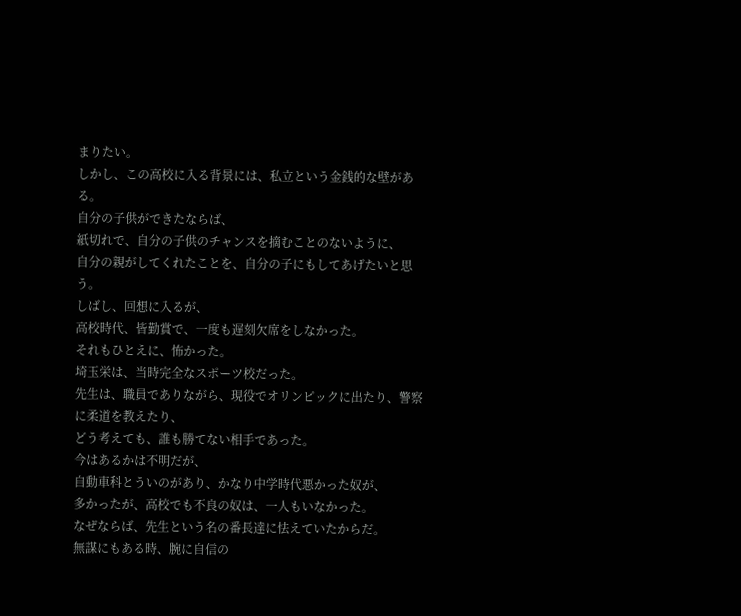まりたい。
しかし、この高校に入る背景には、私立という金銭的な壁がある。
自分の子供ができたならば、
紙切れで、自分の子供のチャンスを摘むことのないように、
自分の親がしてくれたことを、自分の子にもしてあげたいと思う。
しばし、回想に入るが、
高校時代、皆勤賞で、一度も遅刻欠席をしなかった。
それもひとえに、怖かった。
埼玉栄は、当時完全なスポーツ校だった。
先生は、職員でありながら、現役でオリンピックに出たり、警察に柔道を教えたり、
どう考えても、誰も勝てない相手であった。
今はあるかは不明だが、
自動車科とういのがあり、かなり中学時代悪かった奴が、
多かったが、高校でも不良の奴は、一人もいなかった。
なぜならば、先生という名の番長達に怯えていたからだ。
無謀にもある時、腕に自信の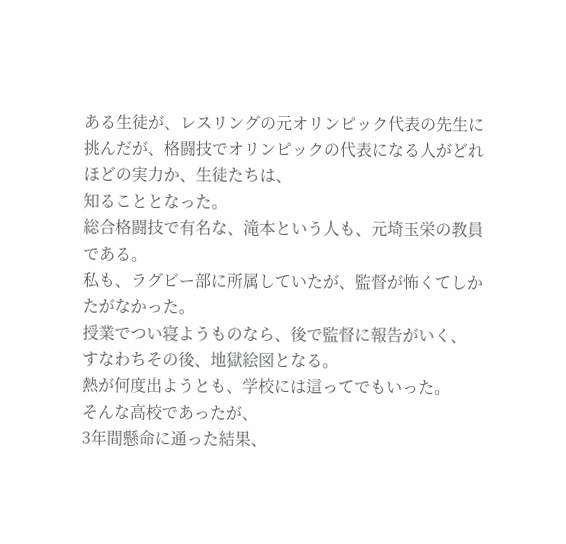ある生徒が、レスリングの元オリンピック代表の先生に
挑んだが、格闘技でオリンピックの代表になる人がどれほどの実力か、生徒たちは、
知ることとなった。
総合格闘技で有名な、滝本という人も、元埼玉栄の教員である。
私も、ラグビー部に所属していたが、監督が怖くてしかたがなかった。
授業でつい寝ようものなら、後で監督に報告がいく、
すなわちその後、地獄絵図となる。
熱が何度出ようとも、学校には這ってでもいった。
そんな高校であったが、
3年間懸命に通った結果、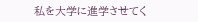私を大学に進学させてく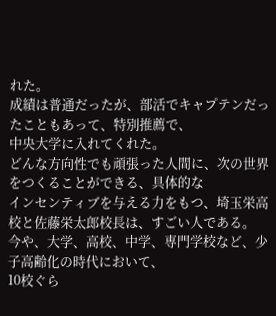れた。
成績は普通だったが、部活でキャプテンだったこともあって、特別推薦で、
中央大学に入れてくれた。
どんな方向性でも頑張った人間に、次の世界をつくることができる、具体的な
インセンティブを与える力をもつ、埼玉栄高校と佐藤栄太郎校長は、すごい人である。
今や、大学、高校、中学、専門学校など、少子高齢化の時代において、
10校ぐら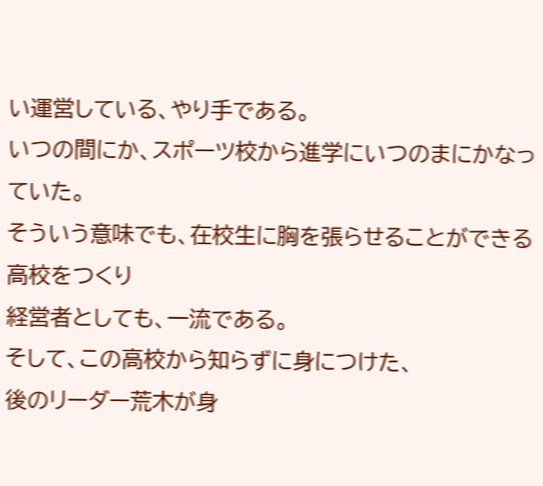い運営している、やり手である。
いつの間にか、スポーツ校から進学にいつのまにかなっていた。
そういう意味でも、在校生に胸を張らせることができる高校をつくり
経営者としても、一流である。
そして、この高校から知らずに身につけた、
後のリーダー荒木が身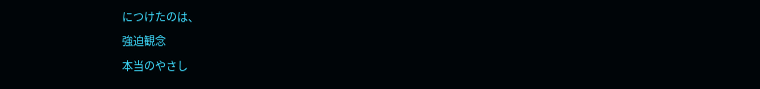につけたのは、
強迫観念
本当のやさし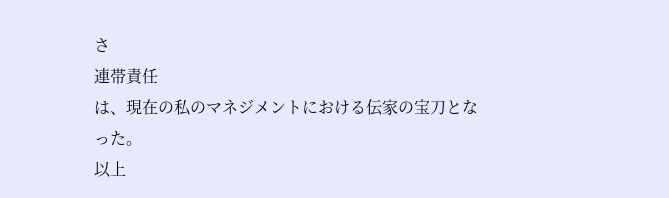さ
連帯責任
は、現在の私のマネジメントにおける伝家の宝刀となった。
以上